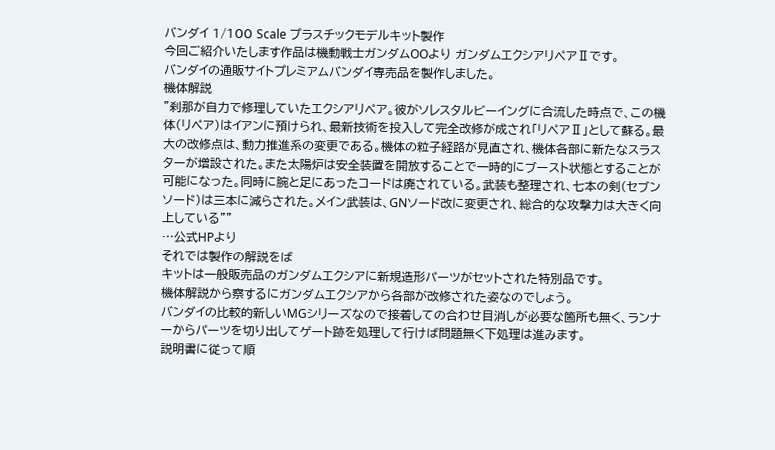バンダイ 1/100 Scale プラスチックモデルキット製作
今回ご紹介いたします作品は機動戦士ガンダムOOより ガンダムエクシアリペアⅡです。
バンダイの通販サイトプレミアムバンダイ専売品を製作しました。
機体解説
”刹那が自力で修理していたエクシアリペア。彼がソレスタルビーイングに合流した時点で、この機体(リペア)はイアンに預けられ、最新技術を投入して完全改修が成され「リペアⅡ」として蘇る。最大の改修点は、動力推進系の変更である。機体の粒子経路が見直され、機体各部に新たなスラスターが増設された。また太陽炉は安全装置を開放することで一時的にブースト状態とすることが可能になった。同時に腕と足にあったコードは廃されている。武装も整理され、七本の剣(セブンソード)は三本に減らされた。メイン武装は、GNソード改に変更され、総合的な攻撃力は大きく向上している””
…公式HPより
それでは製作の解説をば
キットは一般販売品のガンダムエクシアに新規造形パーツがセットされた特別品です。
機体解説から察するにガンダムエクシアから各部が改修された姿なのでしょう。
バンダイの比較的新しいMGシリーズなので接着しての合わせ目消しが必要な箇所も無く、ランナーからパーツを切り出してゲート跡を処理して行けば問題無く下処理は進みます。
説明書に従って順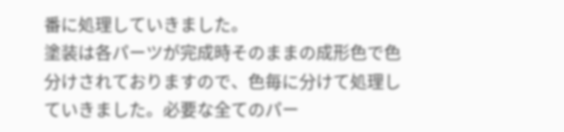番に処理していきました。
塗装は各パーツが完成時そのままの成形色で色分けされておりますので、色毎に分けて処理していきました。必要な全てのパー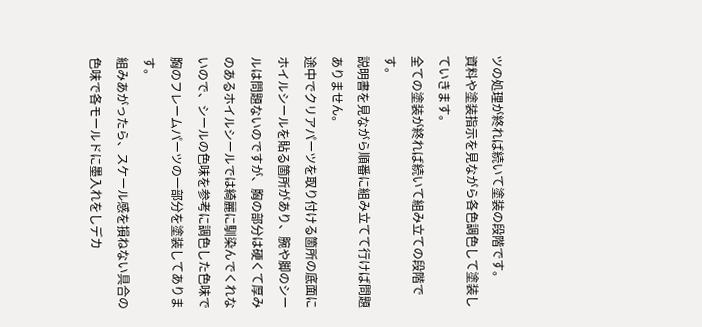ツの処理が終れば続いて塗装の段階です。
資料や塗装指示を見ながら各色調色して塗装していきます。
全ての塗装が終れば続いて組み立ての段階です。
説明書を見ながら順番に組み立てて行けば問題ありません。
途中でクリアパーツを取り付ける箇所の底面にホイルシールを貼る箇所があり、腕や脚のシールは問題ないのですが、胸の部分は硬くて厚みのあるホイルシールでは綺麗に馴染んでくれないので、シールの色味を参考に調色した色味で胸のフレームパーツの一部分を塗装してあります。
組みあがったら、スケール感を損ねない具合の色味で各モールドに墨入れをしデカ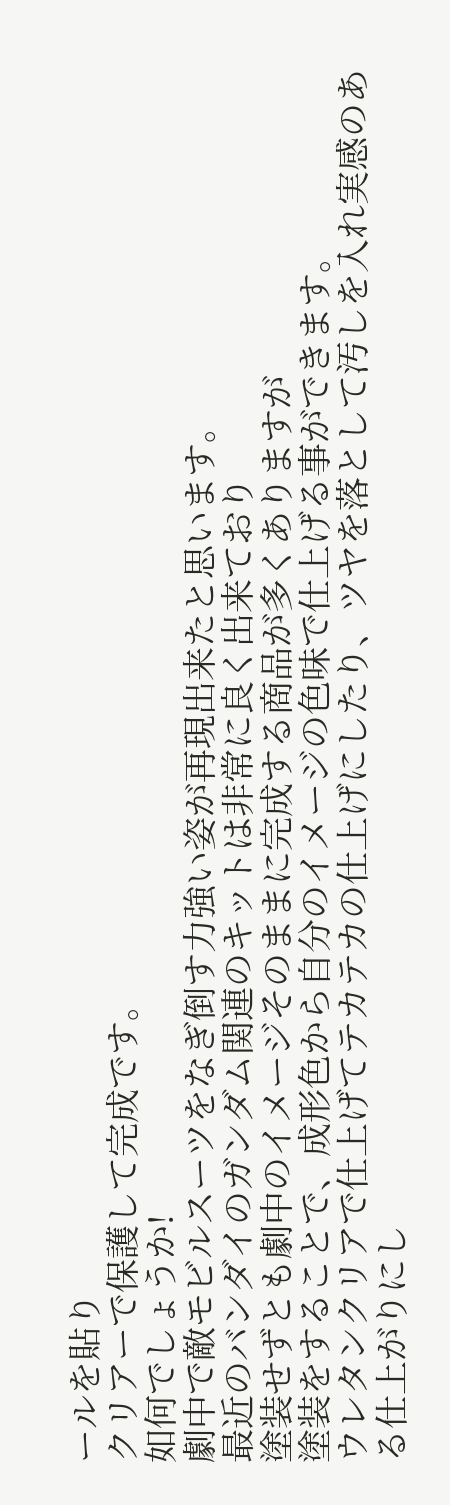ールを貼り
クリアーで保護して完成です。
如何でしょうか!
劇中で敵モビルスーツをなぎ倒す力強い姿が再現出来たと思います。
最近のバンダイのガンダム関連のキットは非常に良く出来ており
塗装せずとも劇中のイメージそのままに完成する商品が多くありますが
塗装をすることで、成形色から自分のイメージの色味で仕上げる事ができます。
ウレタンクリアで仕上げてテカテカの仕上げにしたり、ツヤを落として汚しを入れ実感のある仕上がりにし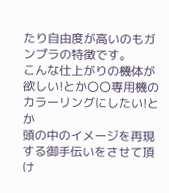たり自由度が高いのもガンプラの特徴です。
こんな仕上がりの機体が欲しい!とか〇〇専用機のカラーリングにしたい!とか
頭の中のイメージを再現する御手伝いをさせて頂け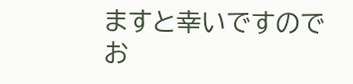ますと幸いですので
お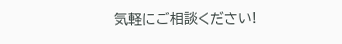気軽にご相談ください!